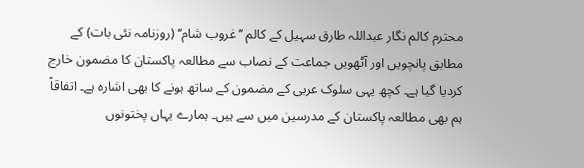محترم کالم نگار عبداللہ طارق سہیل کے کالم ’’غروب شام‘‘ (روزنامہ نئی بات) کے مطابق پانچویں اور آٹھویں جماعت کے نصاب سے مطالعہ پاکستان کا مضمون خارج کردیا گیا ہے۔ کچھ یہی سلوک عربی کے مضمون کے ساتھ ہونے کا بھی اشارہ ہے۔ اتفاقاً ہم بھی مطالعہ پاکستان کے مدرسین میں سے ہیں۔ ہمارے یہاں پختونوں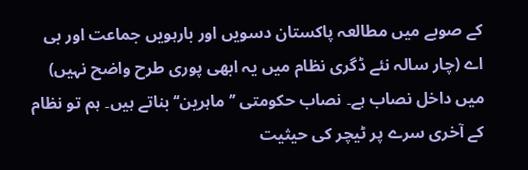کے صوبے میں مطالعہ پاکستان دسویں اور بارہویں جماعت اور بی اے (چار سالہ نئے ڈگری نظام میں یہ ابھی پوری طرح واضح نہیں) میں داخل نصاب ہے۔ نصاب حکومتی ’’ماہرین‘‘ بناتے ہیں۔ ہم تو نظام کے آخری سرے پر ٹیچر کی حیثیت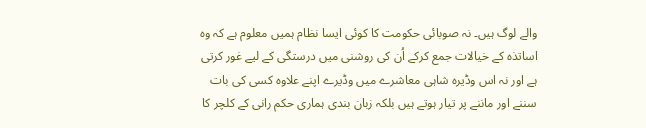والے لوگ ہیں۔ نہ صوبائی حکومت کا کوئی ایسا نظام ہمیں معلوم ہے کہ وہ اساتذہ کے خیالات جمع کرکے اُن کی روشنی میں درستگی کے لیے غور کرتی ہے اور نہ اس وڈیرہ شاہی معاشرے میں وڈیرے اپنے علاوہ کسی کی بات سننے اور ماننے پر تیار ہوتے ہیں بلکہ زبان بندی ہماری حکم رانی کے کلچر کا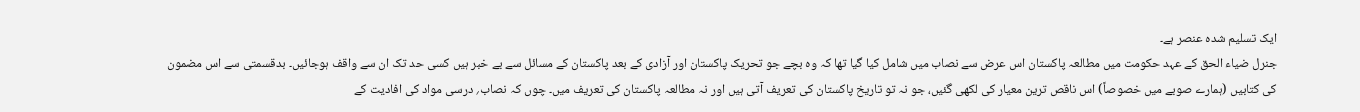ایک تسلیم شدہ عنصر ہے۔
جنرل ضیاء الحق کے عہد حکومت میں مطالعہ پاکستان اس عرض سے نصاب میں شامل کیا گیا تھا کہ وہ بچے جو تحریک پاکستان اور آزادی کے بعد پاکستان کے مسائل سے بے خبر ہیں کسی حد تک ان سے واقف ہوجائیں۔ بدقسمتی سے اس مضمون کی کتابیں (ہمارے صوبے میں خصوصاً) اس ناقص ترین معیار کی لکھی گئیں، جو نہ تو تاریخ پاکستان کی تعریف آتی ہیں اور نہ مطالعہ پاکستان کی تعریف میں۔ چوں کہ نصاب؍ درسی مواد کی افادیت کے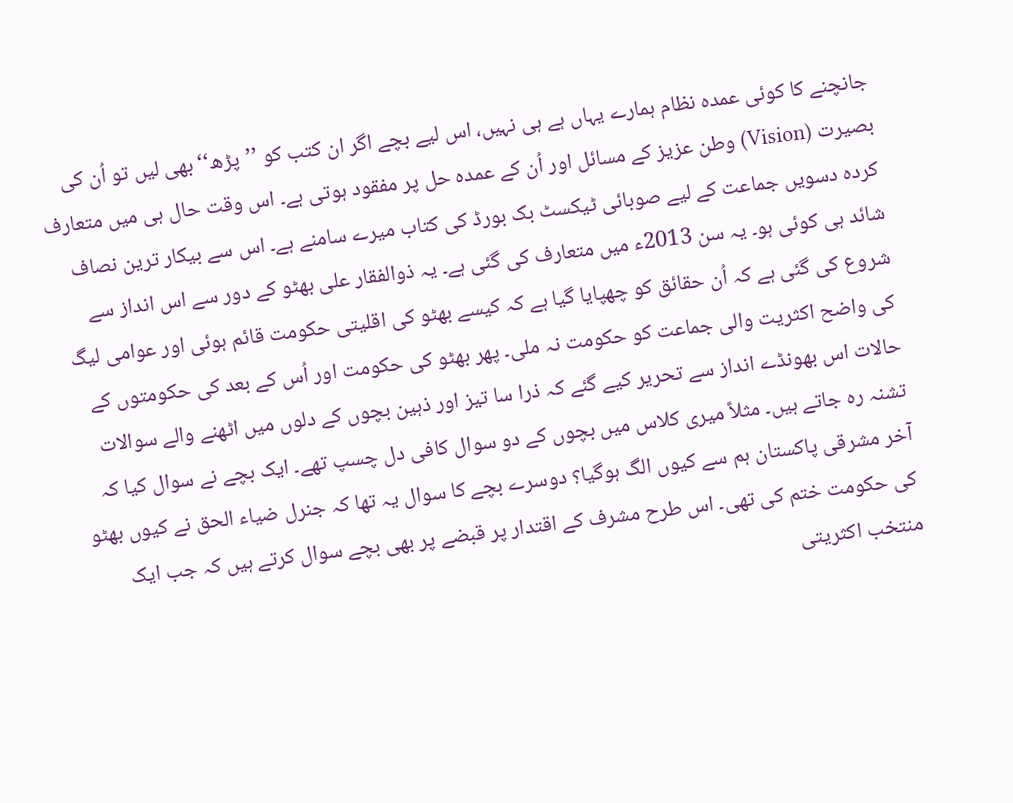جانچنے کا کوئی عمدہ نظام ہمارے یہاں ہے ہی نہیں، اس لیے بچے اگر ان کتب کو ’’پڑھ‘‘ بھی لیں تو اُن کی بصیرت (Vision) وطن عزیز کے مسائل اور اُن کے عمدہ حل پر مفقود ہوتی ہے۔ اس وقت حال ہی میں متعارف کردہ دسویں جماعت کے لیے صوبائی ٹیکسٹ بک بورڈ کی کتاب میرے سامنے ہے۔ اس سے بیکار ترین نصاف شائد ہی کوئی ہو۔ یہ سن 2013ء میں متعارف کی گئی ہے۔ یہ ذوالفقار علی بھٹو کے دور سے اس انداز سے شروع کی گئی ہے کہ اُن حقائق کو چھپایا گیا ہے کہ کیسے بھٹو کی اقلیتی حکومت قائم ہوئی اور عوامی لیگ کی واضح اکثریت والی جماعت کو حکومت نہ ملی۔ پھر بھٹو کی حکومت اور اُس کے بعد کی حکومتوں کے حالات اس بھونڈے انداز سے تحریر کیے گئے کہ ذرا سا تیز اور ذہین بچوں کے دلوں میں اٹھنے والے سوالات تشنہ رہ جاتے ہیں۔ مثلاً میری کلاس میں بچوں کے دو سوال کافی دل چسپ تھے۔ ایک بچے نے سوال کیا کہ آخر مشرقی پاکستان ہم سے کیوں الگ ہوگیا؟ دوسرے بچے کا سوال یہ تھا کہ جنرل ضیاء الحق نے کیوں بھٹو کی حکومت ختم کی تھی۔ اس طرح مشرف کے اقتدار پر قبضے پر بھی بچے سوال کرتے ہیں کہ جب ایک منتخب اکثریتی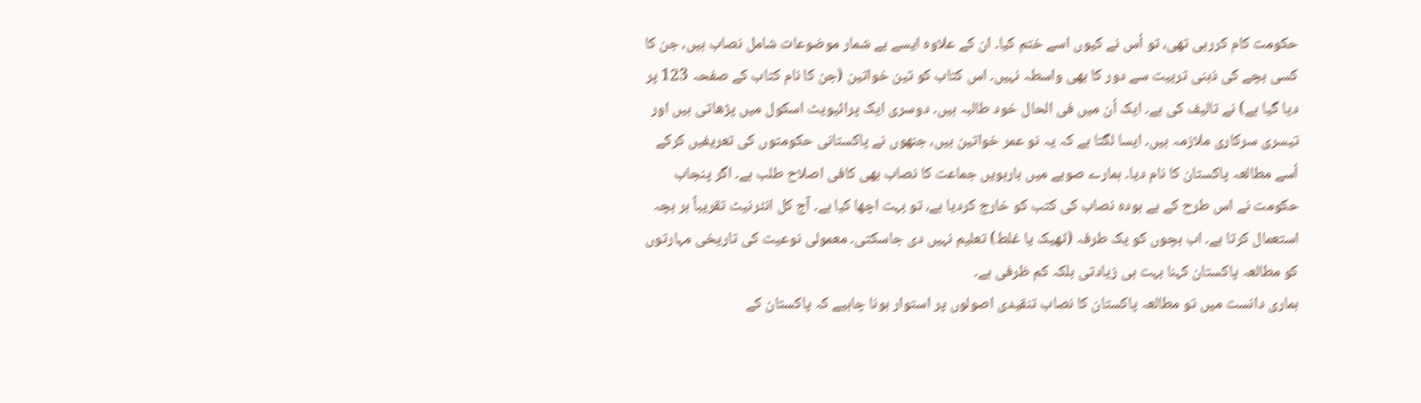حکومت کام کررہی تھی، تو اُس نے کیوں اسے ختم کیا۔ ان کے علاوہ ایسے بے شمار موضوعات شامل نصاب ہیں، جن کا کسی بچے کی ذہنی تربیت سے دور کا بھی واسطہ نہیں۔ اس کتاب کو تین خواتین (جن کا نام کتاب کے صفحہ 123 پر دیا گیا ہے) نے تالیف کی ہے۔ ایک اُن میں فی الحال خود طالبہ ہیں۔ دوسری ایک پرائیویٹ اسکول میں پڑھاتی ہیں اور تیسری سرکاری ملازمہ ہیں۔ ایسا لگتا ہے کہ یہ نو عمر خواتین ہیں، جنھوں نے پاکستانی حکومتوں کی تعریفیں کرکے اُسے مطالعہ پاکستان کا نام دیا۔ ہمارے صوبے میں بارہویں جماعت کا نصاب بھی کافی اصلاح طلب ہے۔ اگر پنجاب حکومت نے اس طرح کے بے ہودہ نصاب کی کتب کو خارج کردیا ہے، تو بہت اچھا کیا ہے۔ آج کل انٹرنیٹ تقریباً ہر بچہ استعمال کرتا ہے۔ اب بچوں کو یک طرفہ (ٹھیک یا غلط) تعلیم نہیں دی جاسکتی۔ معمولی نوعیت کی تاریخی مہارتوں کو مطالعہ پاکستان کہنا بہت ہی زیادتی بلکہ کم ظرفی ہے۔
ہماری دانست میں تو مطالعہ پاکستان کا نصاب تنقیدی اصولوں پر استوار ہونا چاہیے کہ پاکستان کے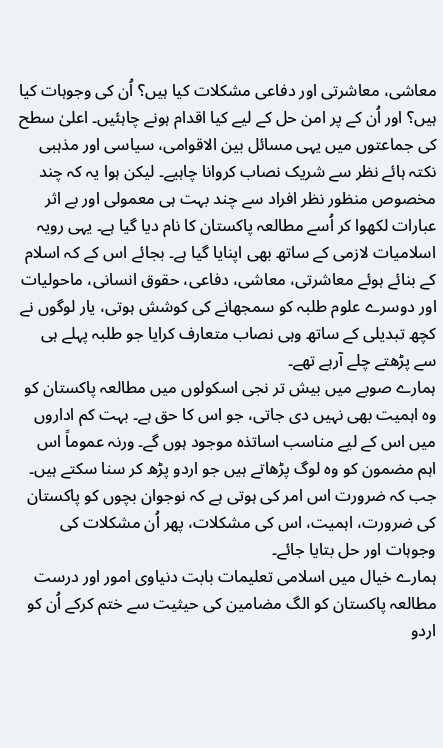معاشی، معاشرتی اور دفاعی مشکلات کیا ہیں؟ اُن کی وجوہات کیا ہیں؟ اور اُن کے پر امن حل کے لیے کیا اقدام ہونے چاہئیں۔ اعلیٰ سطح کی جماعتوں میں یہی مسائل بین الاقوامی، سیاسی اور مذہبی نکتہ ہائے نظر سے شریک نصاب کروانا چاہیے۔ لیکن ہوا یہ کہ چند مخصوص منظور نظر افراد سے چند بہت ہی معمولی اور بے اثر عبارات لکھوا کر اُسے مطالعہ پاکستان کا نام دیا گیا ہے۔ یہی رویہ اسلامیات لازمی کے ساتھ بھی اپنایا گیا ہے۔ بجائے اس کے کہ اسلام کے بنائے ہوئے معاشرتی، معاشی، دفاعی، حقوق انسانی، ماحولیات اور دوسرے علوم طلبہ کو سمجھانے کی کوشش ہوتی، یار لوگوں نے کچھ تبدیلی کے ساتھ وہی نصاب متعارف کرایا جو طلبہ پہلے ہی سے پڑھتے چلے آرہے تھے۔
ہمارے صوبے میں بیش تر نجی اسکولوں میں مطالعہ پاکستان کو وہ اہمیت بھی نہیں دی جاتی، جو اس کا حق ہے۔ بہت کم اداروں میں اس کے لیے مناسب اساتذہ موجود ہوں گے۔ ورنہ عموماً اس اہم مضمون کو وہ لوگ پڑھاتے ہیں جو اردو پڑھ کر سنا سکتے ہیں۔ جب کہ ضرورت اس امر کی ہوتی ہے کہ نوجوان بچوں کو پاکستان کی ضرورت، اہمیت، اس کی مشکلات، پھر اُن مشکلات کی وجوہات اور حل بتایا جائے۔
ہمارے خیال میں اسلامی تعلیمات بابت دنیاوی امور اور درست مطالعہ پاکستان کو الگ مضامین کی حیثیت سے ختم کرکے اُن کو اردو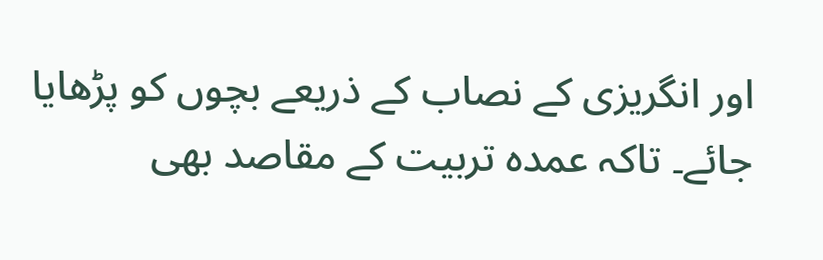اور انگریزی کے نصاب کے ذریعے بچوں کو پڑھایا جائے۔ تاکہ عمدہ تربیت کے مقاصد بھی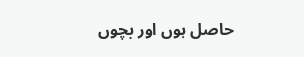حاصل ہوں اور بچوں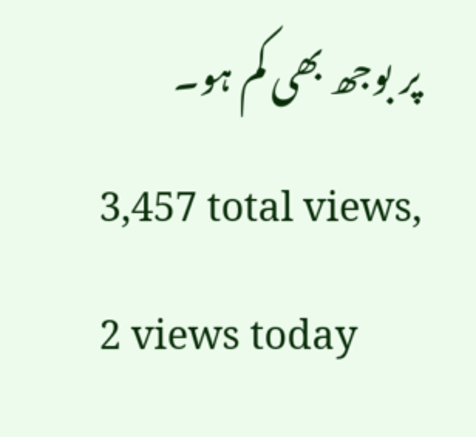پر بوجھ بھی کم ہو۔
3,457 total views, 2 views today